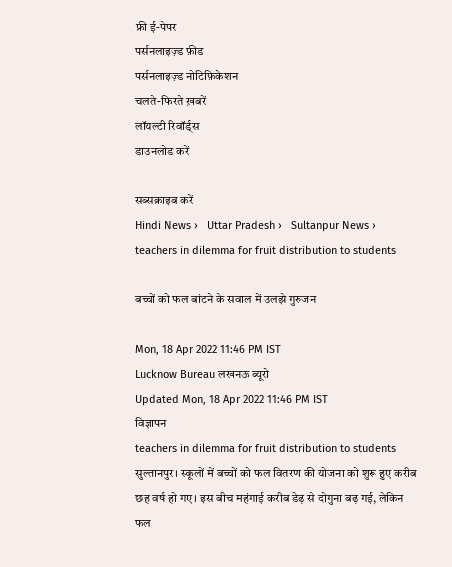फ्री ई-पेपर
पर्सनलाइज़्ड फ़ीड
पर्सनलाइज़्ड नोटिफ़िकेशन
चलते-फिरते ख़बरें
लॉयल्टी रिवॉर्ड्स
डाउनलोड करें

सब्सक्राइब करें
Hindi News ›   Uttar Pradesh ›   Sultanpur News ›   teachers in dilemma for fruit distribution to students

बच्चों को फल बांटने के सवाल में उलझे गुरुजन

Mon, 18 Apr 2022 11:46 PM IST
Lucknow Bureau लखनऊ ब्यूरो
Updated Mon, 18 Apr 2022 11:46 PM IST
विज्ञापन
teachers in dilemma for fruit distribution to students
सुल्तानपुर। स्कूलों में बच्चों को फल वितरण की योजना को शुरू हुए करीब छह वर्ष हो गए। इस बीच महंगाई करीब डेढ़ से दोगुना बढ़ गई, लेकिन फल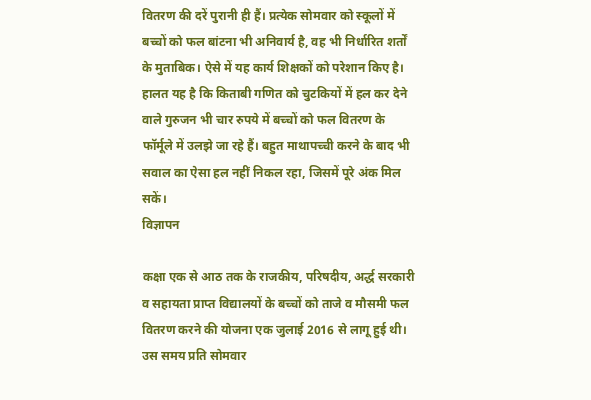वितरण की दरें पुरानी ही हैं। प्रत्येक सोमवार को स्कूलों में बच्चों को फल बांटना भी अनिवार्य है, वह भी निर्धारित शर्तों के मुताबिक। ऐसे में यह कार्य शिक्षकों को परेशान किए है। हालत यह है कि किताबी गणित को चुटकियों में हल कर देने वाले गुरुजन भी चार रुपये में बच्चों को फल वितरण के फॉर्मूले में उलझे जा रहे हैं। बहुत माथापच्ची करने के बाद भी सवाल का ऐसा हल नहीं निकल रहा, जिसमें पूरे अंक मिल सकें।
विज्ञापन

कक्षा एक से आठ तक के राजकीय, परिषदीय, अर्द्ध सरकारी व सहायता प्राप्त विद्यालयों के बच्चों को ताजे व मौसमी फल वितरण करने की योजना एक जुलाई 2016 से लागू हुई थी। उस समय प्रति सोमवार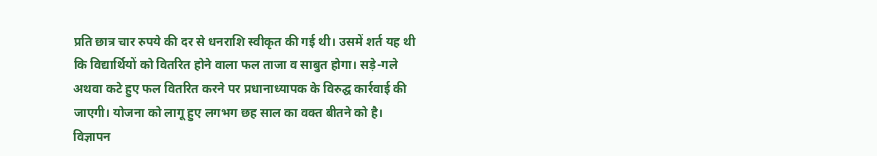प्रति छात्र चार रुपये की दर से धनराशि स्वीकृत की गई थी। उसमें शर्त यह थी कि विद्यार्थियों को वितरित होने वाला फल ताजा व साबुत होगा। सड़े-गले अथवा कटे हुए फल वितरित करने पर प्रधानाध्यापक के विरुद्घ कार्रवाई की जाएगी। योजना को लागू हुए लगभग छह साल का वक्त बीतने को है।
विज्ञापन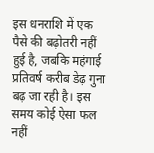इस धनराशि में एक पैसे की बढ़ोतरी नहीं हुई है, जबकि महंगाई प्रतिवर्ष करीब डेढ़ गुना बढ़ जा रही है। इस समय कोई ऐसा फल नहीं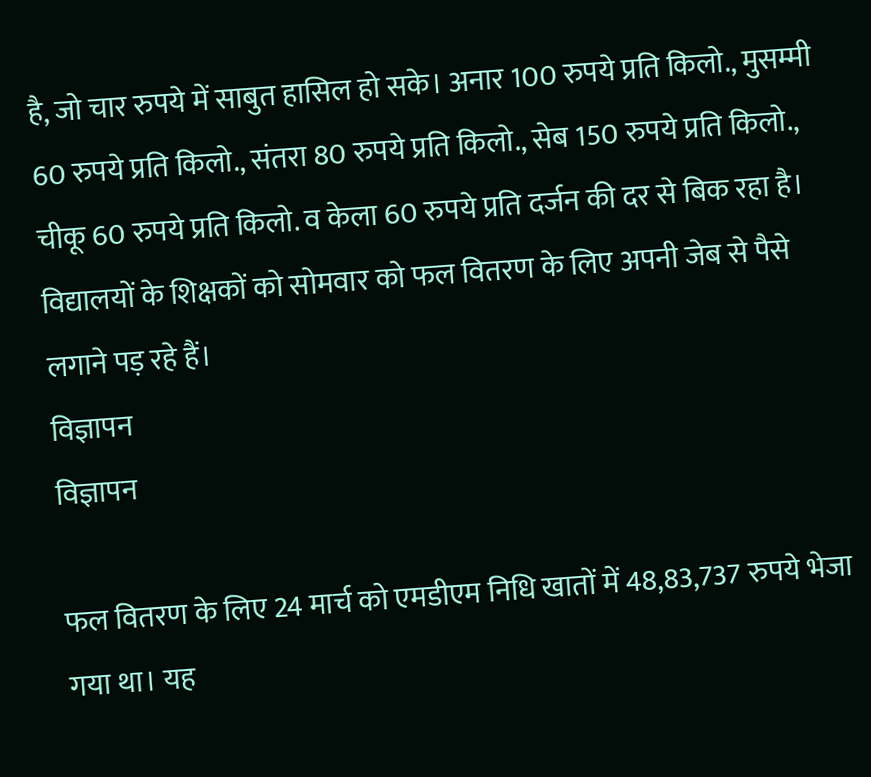है, जो चार रुपये में साबुत हासिल हो सके। अनार 100 रुपये प्रति किलो., मुसम्मी 60 रुपये प्रति किलो., संतरा 80 रुपये प्रति किलो., सेब 150 रुपये प्रति किलो., चीकू 60 रुपये प्रति किलो. व केला 60 रुपये प्रति दर्जन की दर से बिक रहा है। विद्यालयों के शिक्षकों को सोमवार को फल वितरण के लिए अपनी जेब से पैसे लगाने पड़ रहे हैं।
विज्ञापन
विज्ञापन

फल वितरण के लिए 24 मार्च को एमडीएम निधि खातों में 48,83,737 रुपये भेजा गया था। यह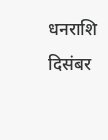धनराशि दिसंबर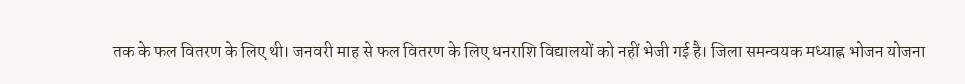तक के फल वितरण के लिए थी। जनवरी माह से फल वितरण के लिए धनराशि विद्यालयों को नहीं भेजी गई है। जिला समन्वयक मध्याह्न भोजन योजना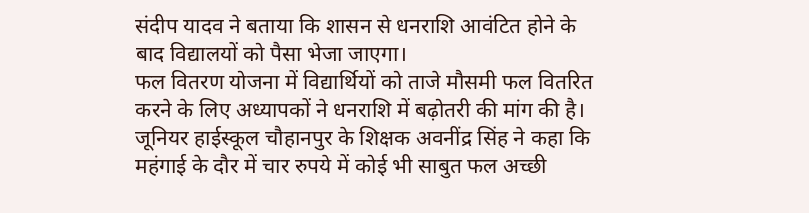संदीप यादव ने बताया कि शासन से धनराशि आवंटित होने के बाद विद्यालयों को पैसा भेजा जाएगा।
फल वितरण योजना में विद्यार्थियों को ताजे मौसमी फल वितरित करने के लिए अध्यापकों ने धनराशि में बढ़ोतरी की मांग की है। जूनियर हाईस्कूल चौहानपुर के शिक्षक अवनींद्र सिंह ने कहा कि महंगाई के दौर में चार रुपये में कोई भी साबुत फल अच्छी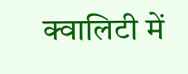क्वालिटी में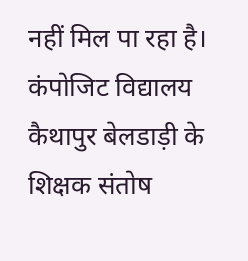नहीं मिल पा रहा है। कंपोजिट विद्यालय कैथापुर बेलडाड़ी के शिक्षक संतोष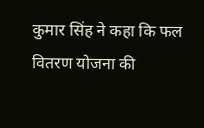कुमार सिंह ने कहा कि फल वितरण योजना की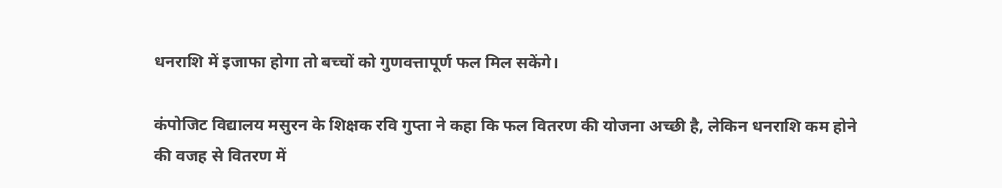धनराशि में इजाफा होगा तो बच्चों को गुणवत्तापूर्ण फल मिल सकेंगे।

कंपोजिट विद्यालय मसुरन के शिक्षक रवि गुप्ता ने कहा कि फल वितरण की योजना अच्छी है, लेकिन धनराशि कम होने की वजह से वितरण में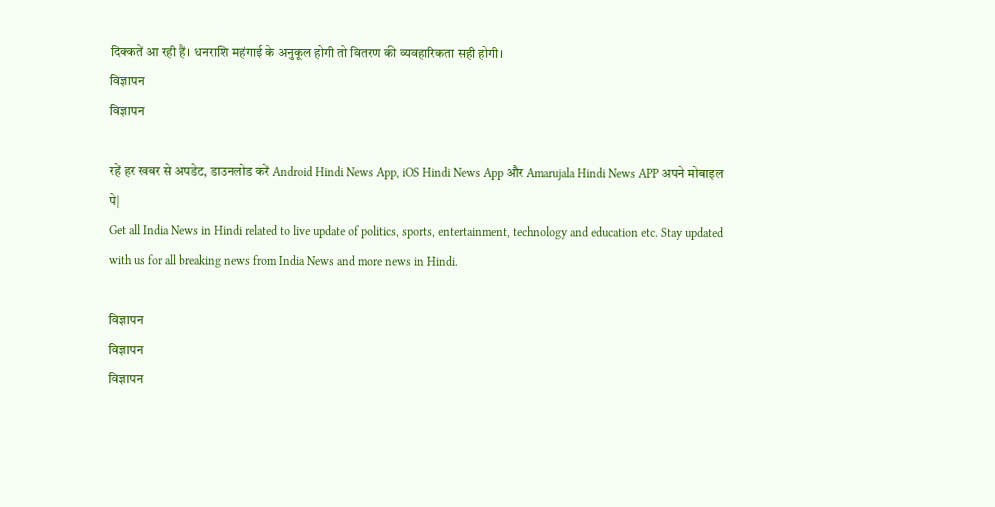दिक्कतें आ रही हैं। धनराशि महंगाई के अनुकूल होगी तो वितरण की व्यवहारिकता सही होगी।
विज्ञापन
विज्ञापन

रहें हर खबर से अपडेट, डाउनलोड करें Android Hindi News App, iOS Hindi News App और Amarujala Hindi News APP अपने मोबाइल पे|
Get all India News in Hindi related to live update of politics, sports, entertainment, technology and education etc. Stay updated with us for all breaking news from India News and more news in Hindi.

विज्ञापन
विज्ञापन
विज्ञापन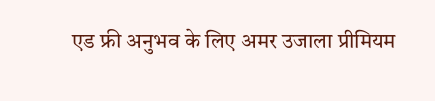एड फ्री अनुभव के लिए अमर उजाला प्रीमियम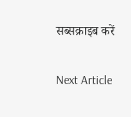सब्सक्राइब करें

Next Article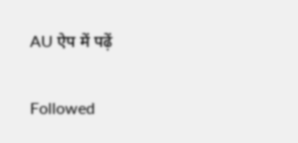AU ऐप में पढ़ें

Followed